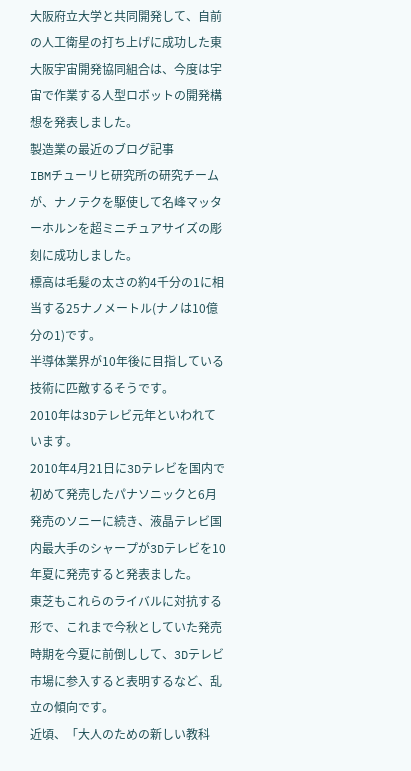大阪府立大学と共同開発して、自前の人工衛星の打ち上げに成功した東大阪宇宙開発協同組合は、今度は宇宙で作業する人型ロボットの開発構想を発表しました。
製造業の最近のブログ記事
IBMチューリヒ研究所の研究チームが、ナノテクを駆使して名峰マッターホルンを超ミニチュアサイズの彫刻に成功しました。
標高は毛髪の太さの約4千分の1に相当する25ナノメートル(ナノは10億分の1)です。
半導体業界が10年後に目指している技術に匹敵するそうです。
2010年は3Dテレビ元年といわれています。
2010年4月21日に3Dテレビを国内で初めて発売したパナソニックと6月発売のソニーに続き、液晶テレビ国内最大手のシャープが3Dテレビを10年夏に発売すると発表ました。
東芝もこれらのライバルに対抗する形で、これまで今秋としていた発売時期を今夏に前倒しして、3Dテレビ市場に参入すると表明するなど、乱立の傾向です。
近頃、「大人のための新しい教科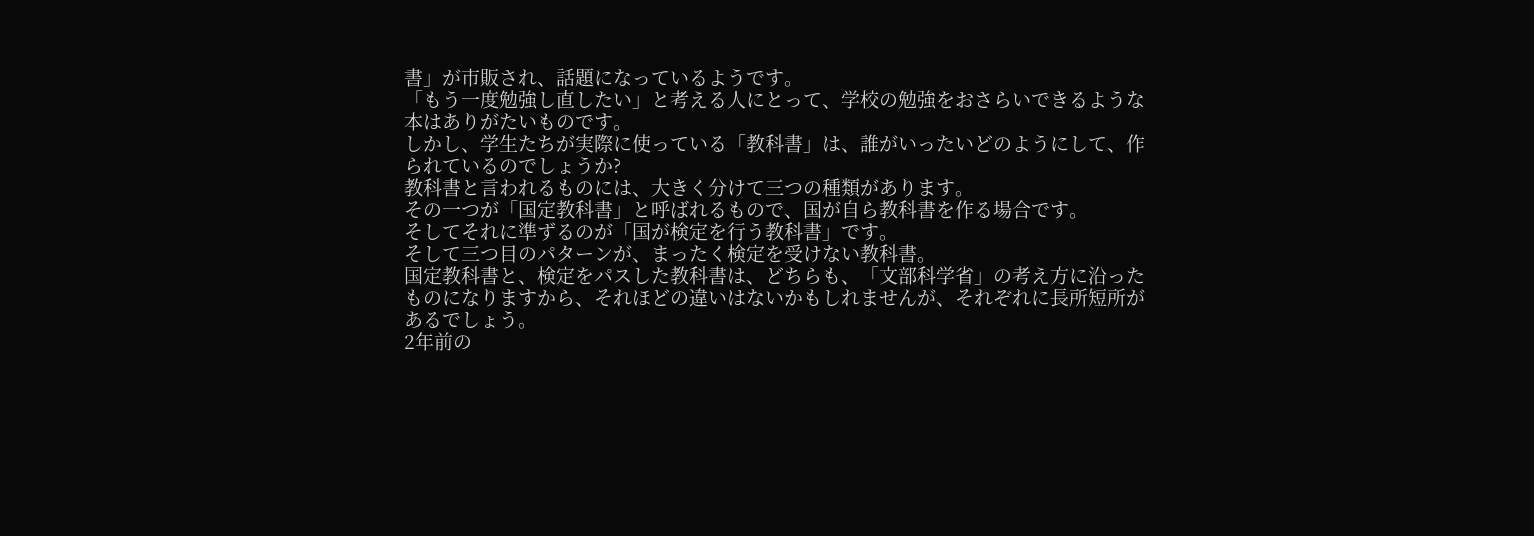書」が市販され、話題になっているようです。
「もう一度勉強し直したい」と考える人にとって、学校の勉強をおさらいできるような本はありがたいものです。
しかし、学生たちが実際に使っている「教科書」は、誰がいったいどのようにして、作られているのでしょうか?
教科書と言われるものには、大きく分けて三つの種類があります。
その一つが「国定教科書」と呼ばれるもので、国が自ら教科書を作る場合です。
そしてそれに準ずるのが「国が検定を行う教科書」です。
そして三つ目のパターンが、まったく検定を受けない教科書。
国定教科書と、検定をパスした教科書は、どちらも、「文部科学省」の考え方に沿ったものになりますから、それほどの違いはないかもしれませんが、それぞれに長所短所があるでしょう。
2年前の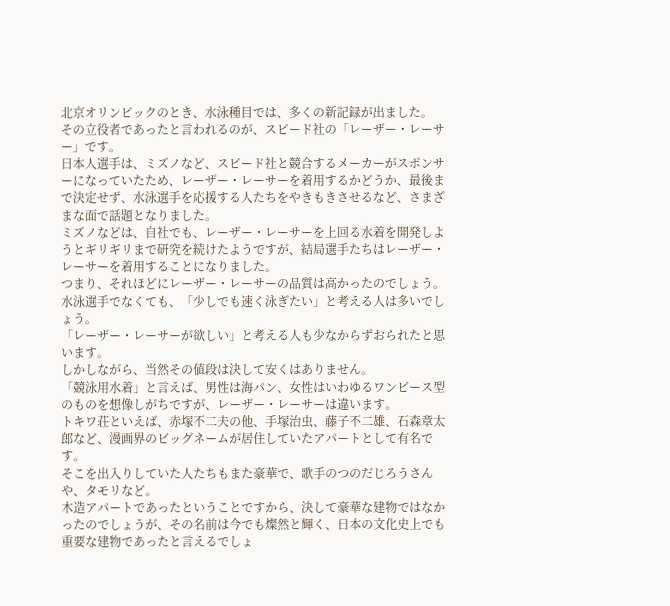北京オリンピックのとき、水泳種目では、多くの新記録が出ました。
その立役者であったと言われるのが、スピード社の「レーザー・レーサー」です。
日本人選手は、ミズノなど、スピード社と競合するメーカーがスポンサーになっていたため、レーザー・レーサーを着用するかどうか、最後まで決定せず、水泳選手を応援する人たちをやきもきさせるなど、さまざまな面で話題となりました。
ミズノなどは、自社でも、レーザー・レーサーを上回る水着を開発しようとギリギリまで研究を続けたようですが、結局選手たちはレーザー・レーサーを着用することになりました。
つまり、それほどにレーザー・レーサーの品質は高かったのでしょう。
水泳選手でなくても、「少しでも速く泳ぎたい」と考える人は多いでしょう。
「レーザー・レーサーが欲しい」と考える人も少なからずおられたと思います。
しかしながら、当然その値段は決して安くはありません。
「競泳用水着」と言えば、男性は海パン、女性はいわゆるワンピース型のものを想像しがちですが、レーザー・レーサーは違います。
トキワ荘といえば、赤塚不二夫の他、手塚治虫、藤子不二雄、石森章太郎など、漫画界のビッグネームが居住していたアパートとして有名です。
そこを出入りしていた人たちもまた豪華で、歌手のつのだじろうさんや、タモリなど。
木造アパートであったということですから、決して豪華な建物ではなかったのでしょうが、その名前は今でも燦然と輝く、日本の文化史上でも重要な建物であったと言えるでしょ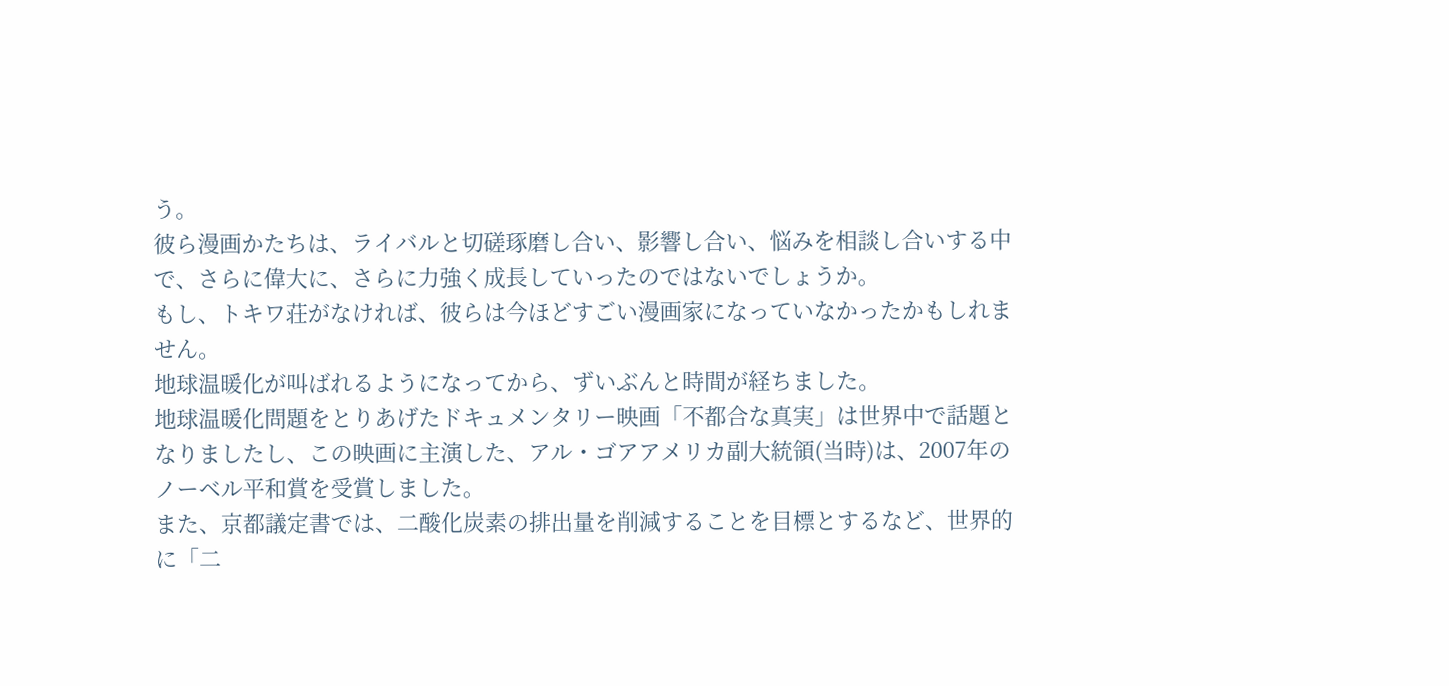う。
彼ら漫画かたちは、ライバルと切磋琢磨し合い、影響し合い、悩みを相談し合いする中で、さらに偉大に、さらに力強く成長していったのではないでしょうか。
もし、トキワ荘がなければ、彼らは今ほどすごい漫画家になっていなかったかもしれません。
地球温暖化が叫ばれるようになってから、ずいぶんと時間が経ちました。
地球温暖化問題をとりあげたドキュメンタリー映画「不都合な真実」は世界中で話題となりましたし、この映画に主演した、アル・ゴアアメリカ副大統領(当時)は、2007年のノーベル平和賞を受賞しました。
また、京都議定書では、二酸化炭素の排出量を削減することを目標とするなど、世界的に「二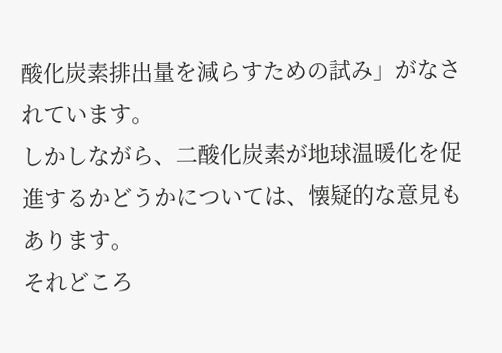酸化炭素排出量を減らすための試み」がなされています。
しかしながら、二酸化炭素が地球温暖化を促進するかどうかについては、懐疑的な意見もあります。
それどころ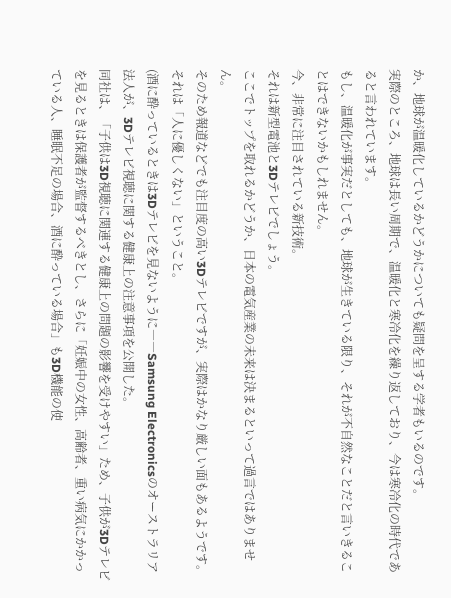か、地球が温暖化しているかどうかについても疑問を呈する学者もいるのです。
実際のところ、地球は長い周期で、温暖化と寒冷化を繰り返しており、今は寒冷化の時代であると言われています。
もし、温暖化が事実だとしても、地球が生きている限り、それが不自然なことだと言いきることはできないかもしれません。
今、非常に注目されている新技術。
それは新型電池と3Dテレビでしょう。
ここでトップを取れるかどうか、日本の電気産業の未来は決まるといって過言ではありません。
そのため報道などでも注目度の高い3Dテレビですが、実際はかなり厳しい面もあるようです。
それは「人に優しくない」ということ。
(酒に酔っているときは3Dテレビを見ないように――Samsung Electronicsのオーストラリア法人が、3Dテレビ視聴に関する健康上の注意事項を公開した。
同社は、「子供は3D視聴に関連する健康上の問題の影響を受けやすい」ため、子供が3Dテレビを見るときは保護者が監督するべきとし、さらに「妊娠中の女性、高齢者、重い病気にかかっている人、睡眠不足の場合、酒に酔っている場合」も3D機能の使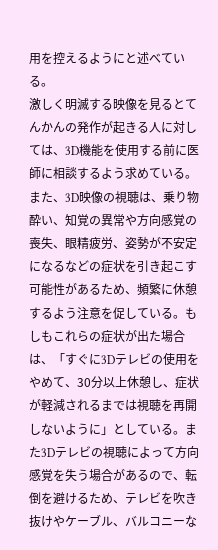用を控えるようにと述べている。
激しく明滅する映像を見るとてんかんの発作が起きる人に対しては、3D機能を使用する前に医師に相談するよう求めている。
また、3D映像の視聴は、乗り物酔い、知覚の異常や方向感覚の喪失、眼精疲労、姿勢が不安定になるなどの症状を引き起こす可能性があるため、頻繁に休憩するよう注意を促している。もしもこれらの症状が出た場合は、「すぐに3Dテレビの使用をやめて、30分以上休憩し、症状が軽減されるまでは視聴を再開しないように」としている。また3Dテレビの視聴によって方向感覚を失う場合があるので、転倒を避けるため、テレビを吹き抜けやケーブル、バルコニーな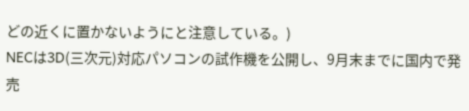どの近くに置かないようにと注意している。)
NECは3D(三次元)対応パソコンの試作機を公開し、9月末までに国内で発売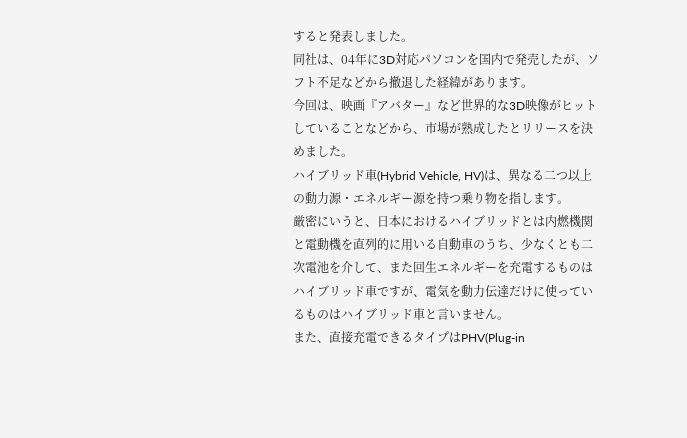すると発表しました。
同社は、04年に3D対応パソコンを国内で発売したが、ソフト不足などから撤退した経緯があります。
今回は、映画『アバター』など世界的な3D映像がヒットしていることなどから、市場が熟成したとリリースを決めました。
ハイブリッド車(Hybrid Vehicle, HV)は、異なる二つ以上の動力源・エネルギー源を持つ乗り物を指します。
厳密にいうと、日本におけるハイブリッドとは内燃機関と電動機を直列的に用いる自動車のうち、少なくとも二次電池を介して、また回生エネルギーを充電するものはハイブリッド車ですが、電気を動力伝達だけに使っているものはハイブリッド車と言いません。
また、直接充電できるタイプはPHV(Plug-in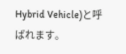Hybrid Vehicle)と呼ばれます。